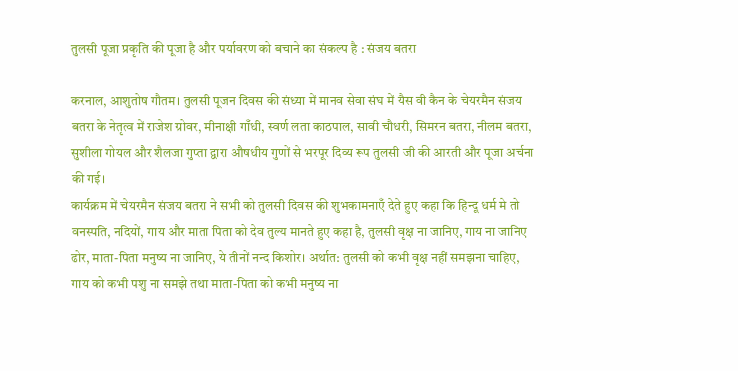तुलसी पूजा प्रकृति की पूजा है और पर्यावरण को बचाने का संकल्प है : संजय बतरा

करनाल, आशुतोष गौतम। तुलसी पूजन दिवस की संध्या में मानव सेवा संघ में यैस वी कैन के चेयरमैन संजय बतरा के नेतृत्व में राजेश ग्रोवर, मीनाक्षी गाँधी, स्वर्ण लता काठपाल, सावी चौधरी, सिमरन बतरा, नीलम बतरा, सुशीला गोयल और शैलजा गुप्ता द्वारा औषधीय गुणों से भरपूर दिव्य रूप तुलसी जी की आरती और पूजा अर्चना की गई।
कार्यक्रम में चेयरमैन संजय बतरा ने सभी को तुलसी दिवस की शुभकामनाएँ देते हुए कहा कि हिन्दू धर्म मे तो वनस्पति, नदियों, गाय और माता पिता को देव तुल्य मानते हुए कहा है, तुलसी वृक्ष ना जानिए, गाय ना जानिए ढोर, माता-पिता मनुष्य ना जानिए, ये तीनों नन्द किशोर। अर्थात: तुलसी को कभी वृक्ष नहीं समझना चाहिए, गाय को कभी पशु ना समझे तथा माता-पिता को कभी मनुष्य ना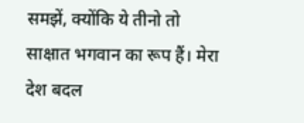समझें, क्योंकि ये तीनो तो साक्षात भगवान का रूप हैं। मेरा देश बदल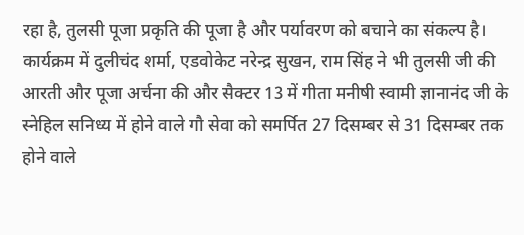रहा है, तुलसी पूजा प्रकृति की पूजा है और पर्यावरण को बचाने का संकल्प है।
कार्यक्रम में दुलीचंद शर्मा, एडवोकेट नरेन्द्र सुखन, राम सिंह ने भी तुलसी जी की आरती और पूजा अर्चना की और सैक्टर 13 में गीता मनीषी स्वामी ज्ञानानंद जी के स्नेहिल सनिध्य में होने वाले गौ सेवा को समर्पित 27 दिसम्बर से 31 दिसम्बर तक होने वाले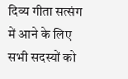दिव्य गीता सत्संग में आने के लिए सभी सदस्यों को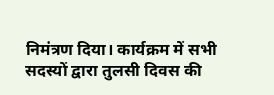निमंत्रण दिया। कार्यक्रम में सभी सदस्यों द्वारा तुलसी दिवस की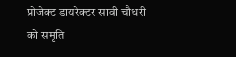प्रोजेक्ट डायरेक्टर सावी चौधरी को समृति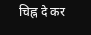चिह्न दे कर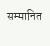सम्मानित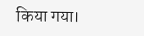किया गया।